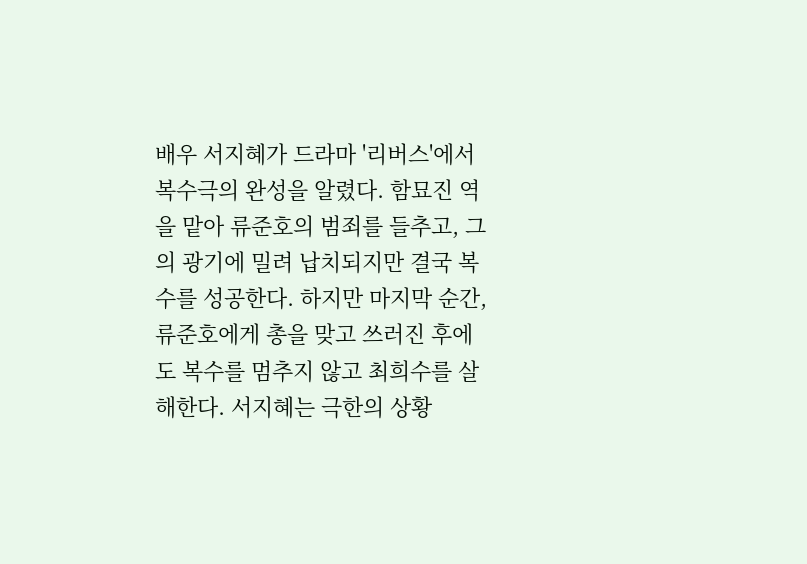배우 서지혜가 드라마 '리버스'에서 복수극의 완성을 알렸다. 함묘진 역을 맡아 류준호의 범죄를 들추고, 그의 광기에 밀려 납치되지만 결국 복수를 성공한다. 하지만 마지막 순간, 류준호에게 총을 맞고 쓰러진 후에도 복수를 멈추지 않고 최희수를 살해한다. 서지혜는 극한의 상황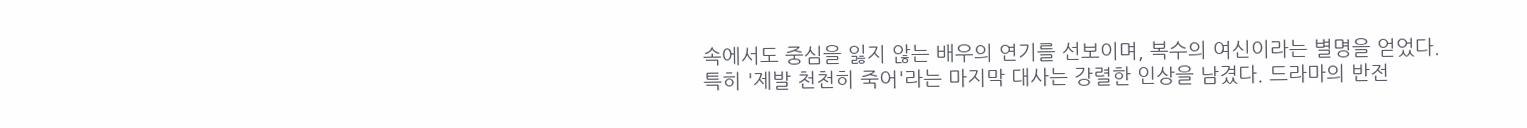속에서도 중심을 잃지 않는 배우의 연기를 선보이며, 복수의 여신이라는 별명을 얻었다. 특히 '제발 천천히 죽어'라는 마지막 대사는 강렬한 인상을 남겼다. 드라마의 반전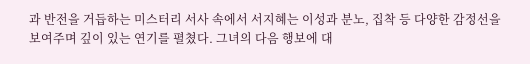과 반전을 거듭하는 미스터리 서사 속에서 서지혜는 이성과 분노, 집착 등 다양한 감정선을 보여주며 깊이 있는 연기를 펼쳤다. 그녀의 다음 행보에 대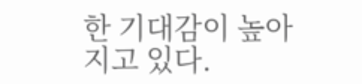한 기대감이 높아지고 있다.